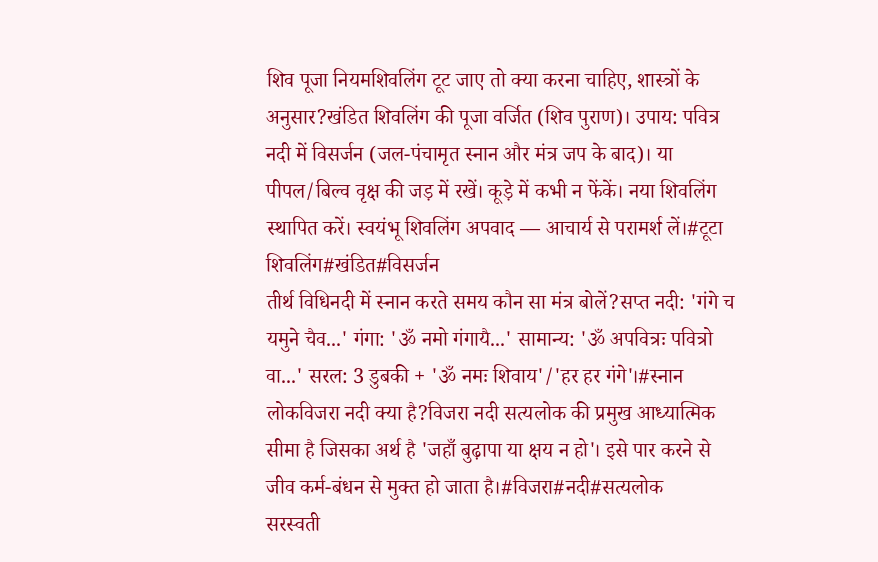शिव पूजा नियमशिवलिंग टूट जाए तो क्या करना चाहिए, शास्त्रों के अनुसार?खंडित शिवलिंग की पूजा वर्जित (शिव पुराण)। उपाय: पवित्र नदी में विसर्जन (जल-पंचामृत स्नान और मंत्र जप के बाद)। या पीपल/बिल्व वृक्ष की जड़ में रखें। कूड़े में कभी न फेंकें। नया शिवलिंग स्थापित करें। स्वयंभू शिवलिंग अपवाद — आचार्य से परामर्श लें।#टूटा शिवलिंग#खंडित#विसर्जन
तीर्थ विधिनदी में स्नान करते समय कौन सा मंत्र बोलें?सप्त नदी: 'गंगे च यमुने चैव...' गंगा: 'ॐ नमो गंगायै...' सामान्य: 'ॐ अपवित्रः पवित्रो वा...' सरल: 3 डुबकी + 'ॐ नमः शिवाय'/'हर हर गंगे'।#स्नान
लोकविजरा नदी क्या है?विजरा नदी सत्यलोक की प्रमुख आध्यात्मिक सीमा है जिसका अर्थ है 'जहाँ बुढ़ापा या क्षय न हो'। इसे पार करने से जीव कर्म-बंधन से मुक्त हो जाता है।#विजरा#नदी#सत्यलोक
सरस्वती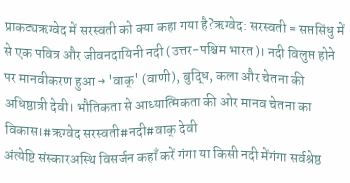प्राकट्यऋग्वेद में सरस्वती को क्या कहा गया है?ऋग्वेद: सरस्वती = सप्तसिंधु में से एक पवित्र और जीवनदायिनी नदी (उत्तर-पश्चिम भारत)। नदी विलुप्त होने पर मानवीकरण हुआ → 'वाक्' (वाणी), बुद्धि, कला और चेतना की अधिष्ठात्री देवी। भौतिकता से आध्यात्मिकता की ओर मानव चेतना का विकास।#ऋग्वेद सरस्वती#नदी#वाक् देवी
अंत्येष्टि संस्कारअस्थि विसर्जन कहाँ करें गंगा या किसी नदी मेंगंगा सर्वश्रेष्ठ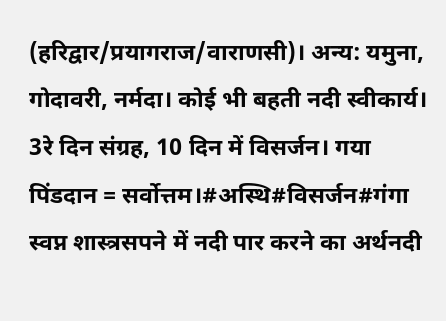(हरिद्वार/प्रयागराज/वाराणसी)। अन्य: यमुना, गोदावरी, नर्मदा। कोई भी बहती नदी स्वीकार्य। 3रे दिन संग्रह, 10 दिन में विसर्जन। गया पिंडदान = सर्वोत्तम।#अस्थि#विसर्जन#गंगा
स्वप्न शास्त्रसपने में नदी पार करने का अर्थनदी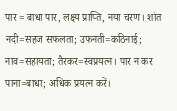पार = बाधा पार, लक्ष्य प्राप्ति, नया चरण। शांत नदी=सहज सफलता; उफनती=कठिनाई; नाव=सहायता; तैरकर=स्वप्रयत्न। पार न कर पाना=बाधा; अधिक प्रयत्न करें।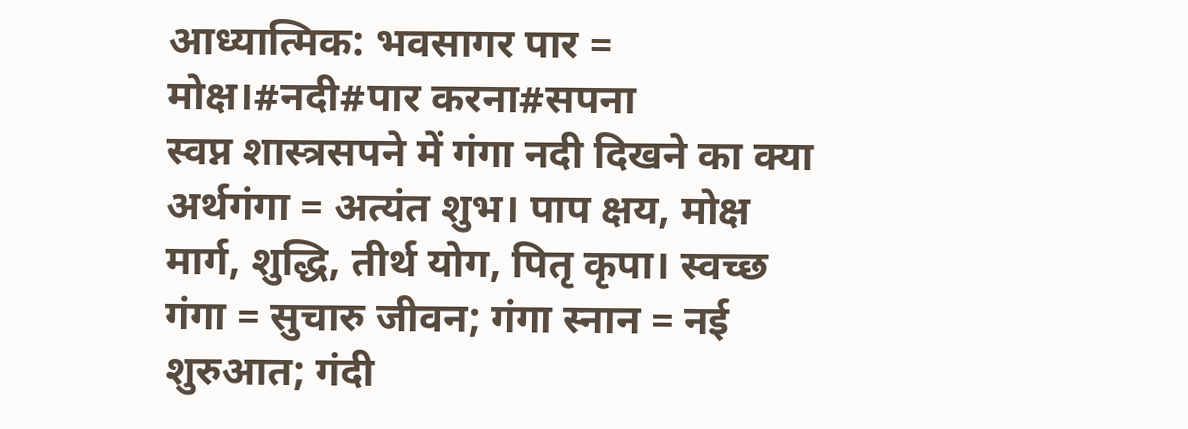आध्यात्मिक: भवसागर पार = मोक्ष।#नदी#पार करना#सपना
स्वप्न शास्त्रसपने में गंगा नदी दिखने का क्या अर्थगंगा = अत्यंत शुभ। पाप क्षय, मोक्ष मार्ग, शुद्धि, तीर्थ योग, पितृ कृपा। स्वच्छ गंगा = सुचारु जीवन; गंगा स्नान = नई शुरुआत; गंदी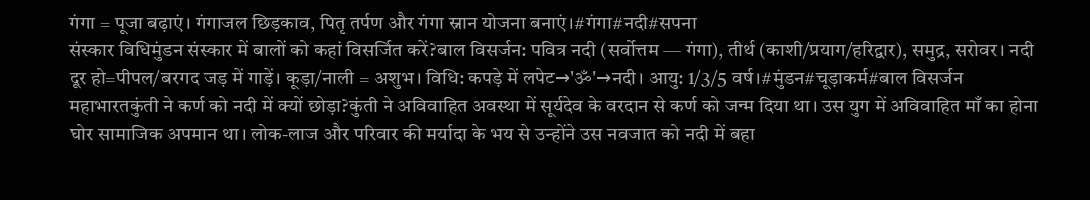गंगा = पूजा बढ़ाएं। गंगाजल छिड़काव, पितृ तर्पण और गंगा स्नान योजना बनाएं।#गंगा#नदी#सपना
संस्कार विधिमुंडन संस्कार में बालों को कहां विसर्जित करें?बाल विसर्जन: पवित्र नदी (सर्वोत्तम — गंगा), तीर्थ (काशी/प्रयाग/हरिद्वार), समुद्र, सरोवर। नदी दूर हो=पीपल/बरगद जड़ में गाड़ें। कूड़ा/नाली = अशुभ। विधि: कपड़े में लपेट→'ॐ'→नदी। आयु: 1/3/5 वर्ष।#मुंडन#चूड़ाकर्म#बाल विसर्जन
महाभारतकुंती ने कर्ण को नदी में क्यों छोड़ा?कुंती ने अविवाहित अवस्था में सूर्यदेव के वरदान से कर्ण को जन्म दिया था। उस युग में अविवाहित माँ का होना घोर सामाजिक अपमान था। लोक-लाज और परिवार की मर्यादा के भय से उन्होंने उस नवजात को नदी में बहा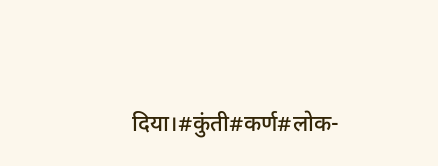दिया।#कुंती#कर्ण#लोक-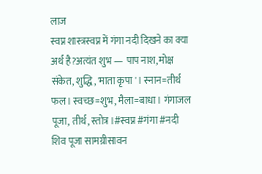लाज
स्वप्न शास्त्रस्वप्न में गंगा नदी दिखने का क्या अर्थ है?अत्यंत शुभ — पाप नाश, मोक्ष संकेत, शुद्धि, 'माता कृपा'। स्नान=तीर्थ फल। स्वच्छ=शुभ, मैला=बाधा। गंगाजल पूजा, तीर्थ, स्तोत्र।#स्वप्न#गंगा#नदी
शिव पूजा सामग्रीसावन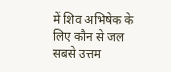में शिव अभिषेक के लिए कौन से जल सबसे उत्तम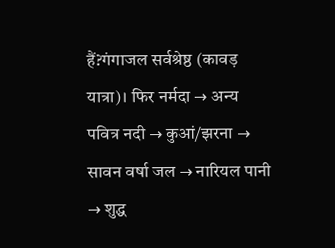हैं?गंगाजल सर्वश्रेष्ठ (कावड़ यात्रा)। फिर नर्मदा → अन्य पवित्र नदी → कुआं/झरना → सावन वर्षा जल → नारियल पानी → शुद्ध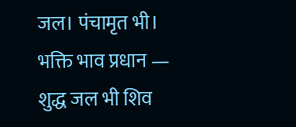जल। पंचामृत भी। भक्ति भाव प्रधान — शुद्ध जल भी शिव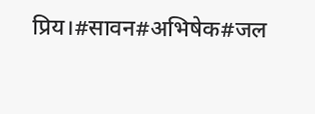प्रिय।#सावन#अभिषेक#जल